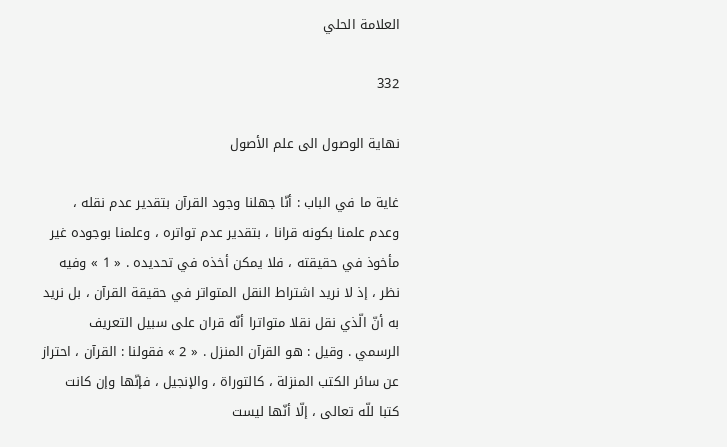العلامة الحلي

332

نهاية الوصول الى علم الأصول

غاية ما في الباب : أنّا جهلنا وجود القرآن بتقدير عدم نقله ، وعدم علمنا بكونه قرانا ، بتقدير عدم تواتره ، وعلمنا بوجوده غير مأخوذ في حقيقته ، فلا يمكن أخذه في تحديده . « 1 » وفيه نظر ، إذ لا نريد اشتراط النقل المتواتر في حقيقة القرآن ، بل نريد به أنّ الّذي نقل نقلا متواترا أنّه قران على سبيل التعريف الرسمي . وقيل : هو القرآن المنزل . « 2 » فقولنا : القرآن ، احتراز عن سائر الكتب المنزلة ، كالتوراة ، والإنجيل ، فإنّها وإن كانت كتبا للّه تعالى ، إلّا أنّها ليست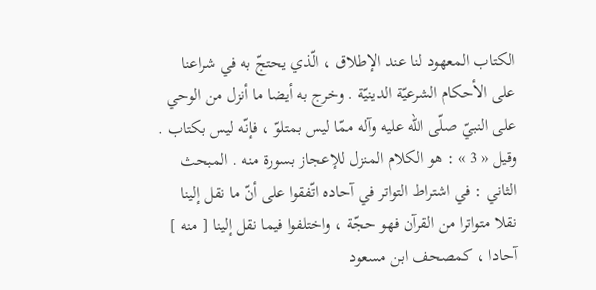الكتاب المعهود لنا عند الإطلاق ، الّذي يحتجّ به في شراعنا على الأحكام الشرعيّة الدينيّة . وخرج به أيضا ما أنزل من الوحي على النبيّ صلّى اللّه عليه وآله ممّا ليس بمتلوّ ، فإنّه ليس بكتاب . وقيل « 3 » : هو الكلام المنزل للإعجاز بسورة منه . المبحث الثاني : في اشتراط التواتر في آحاده اتّفقوا على أنّ ما نقل إلينا نقلا متواترا من القرآن فهو حجّة ، واختلفوا فيما نقل إلينا [ منه ] آحادا ، كمصحف ابن مسعود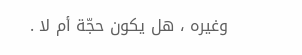وغيره ، هل يكون حجّة أم لا .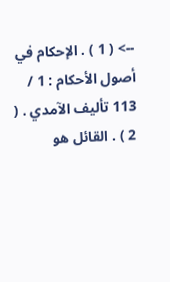--> ( 1 ) . الإحكام في أصول الأحكام : 1 / 113 تأليف الآمدي . ( 2 ) . القائل هو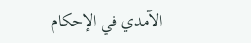الآمدي في الإحكام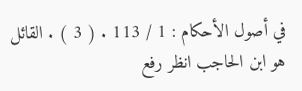في أصول الأحكام : 1 / 113 . ( 3 ) . القائل هو ابن الحاجب انظر رفع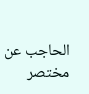الحاجب عن مختصر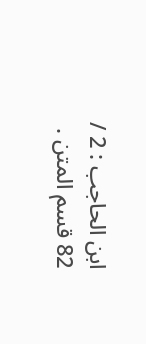ابن الحاجب : 2 / 82 قسم المتن .